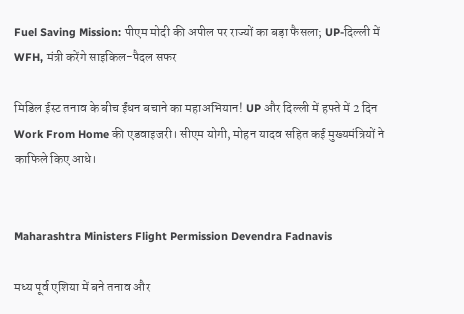Fuel Saving Mission: पीएम मोदी की अपील पर राज्यों का बड़ा फैसला; UP-दिल्ली में WFH, मंत्री करेंगे साइकिल-पैदल सफर

मिडिल ईस्ट तनाव के बीच ईंधन बचाने का महाअभियान! UP और दिल्ली में हफ्ते में 2 दिन Work From Home की एडवाइजरी। सीएम योगी, मोहन यादव सहित कई मुख्यमंत्रियों ने काफिले किए आधे।


Maharashtra Ministers Flight Permission Devendra Fadnavis

मध्य पूर्व एशिया में बने तनाव और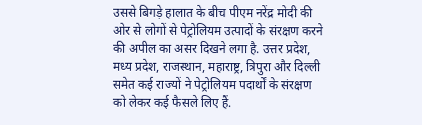उससे बिगड़े हालात के बीच पीएम नरेंद्र मोदी की ओर से लोगों से पेट्रोलियम उत्पादों के संरक्षण करने की अपील का असर दिखने लगा है. उत्तर प्रदेश, मध्य प्रदेश, राजस्थान, महाराष्ट्र, त्रिपुरा और दिल्ली समेत कई राज्यों ने पेट्रोलियम पदार्थों के संरक्षण को लेकर कई फैसले लिए हैं.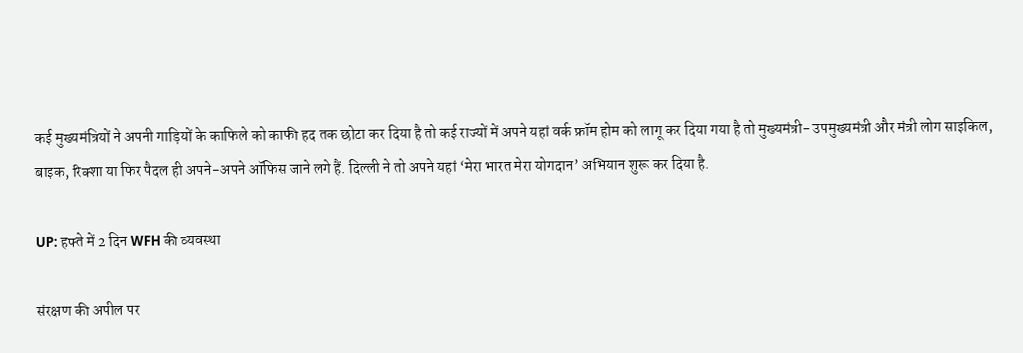कई मुख्यमंत्रियों ने अपनी गाड़ियों के काफिले को काफी हद तक छोटा कर दिया है तो कई राज्यों में अपने यहां वर्क फ्रॉम होम को लागू कर दिया गया है तो मुख्यमंत्री- उपमुख्यमंत्री और मंत्री लोग साइकिल, बाइक, रिक्शा या फिर पैदल ही अपने-अपने ऑफिस जाने लगे हैं. दिल्ली ने तो अपने यहां ‘मेरा भारत मेरा योगदान’ अभियान शुरू कर दिया है.

UP: हफ्ते में 2 दिन WFH की व्यवस्था

संरक्षण की अपील पर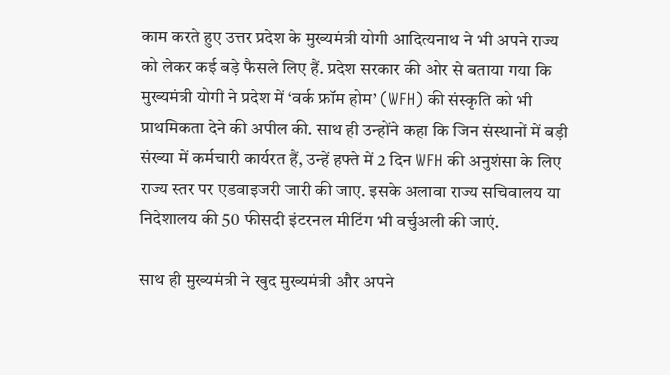काम करते हुए उत्तर प्रदेश के मुख्यमंत्री योगी आदित्यनाथ ने भी अपने राज्य को लेकर कई बड़े फैसले लिए हैं. प्रदेश सरकार की ओर से बताया गया कि मुख्यमंत्री योगी ने प्रदेश में ‘वर्क फ्रॉम होम’ (WFH) की संस्कृति को भी प्राथमिकता देने की अपील की. साथ ही उन्होंने कहा कि जिन संस्थानों में बड़ी संख्या में कर्मचारी कार्यरत हैं, उन्हें हफ्ते में 2 दिन WFH की अनुशंसा के लिए राज्य स्तर पर एडवाइजरी जारी की जाए. इसके अलावा राज्य सचिवालय या निदेशालय की 50 फीसदी इंटरनल मीटिंग भी वर्चुअली की जाएं.

साथ ही मुख्यमंत्री ने खुद मुख्यमंत्री और अपने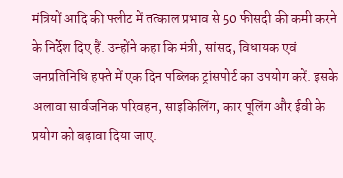मंत्रियों आदि की फ्लीट में तत्काल प्रभाव से 50 फीसदी की कमी करने के निर्देश दिए हैं. उन्होंने कहा कि मंत्री, सांसद, विधायक एवं जनप्रतिनिधि हफ्ते में एक दिन पब्लिक ट्रांसपोर्ट का उपयोग करें. इसके अलावा सार्वजनिक परिवहन, साइकिलिंग, कार पूलिंग और ईवी के प्रयोग को बढ़ावा दिया जाए.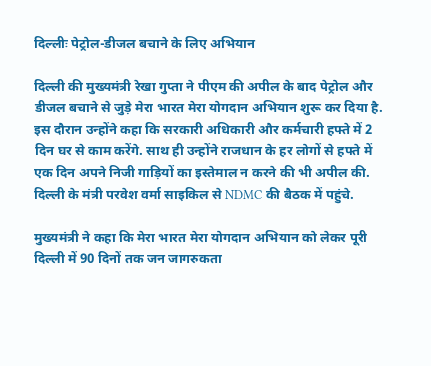दिल्लीः पेट्रोल-डीजल बचाने के लिए अभियान

दिल्ली की मुख्यमंत्री रेखा गुप्ता ने पीएम की अपील के बाद पेट्रोल और डीजल बचाने से जुड़े मेरा भारत मेरा योगदान अभियान शुरू कर दिया है. इस दौरान उन्होंने कहा कि सरकारी अधिकारी और कर्मचारी हफ्ते में 2 दिन घर से काम करेंगे. साथ ही उन्होंने राजधान के हर लोगों से हफ्ते में एक दिन अपने निजी गाड़ियों का इस्तेमाल न करने की भी अपील की. दिल्ली के मंत्री परवेश वर्मा साइकिल से NDMC की बैठक में पहुंचे.

मुख्यमंत्री ने कहा कि मेरा भारत मेरा योगदान अभियान को लेकर पूरी दिल्ली में 90 दिनों तक जन जागरुकता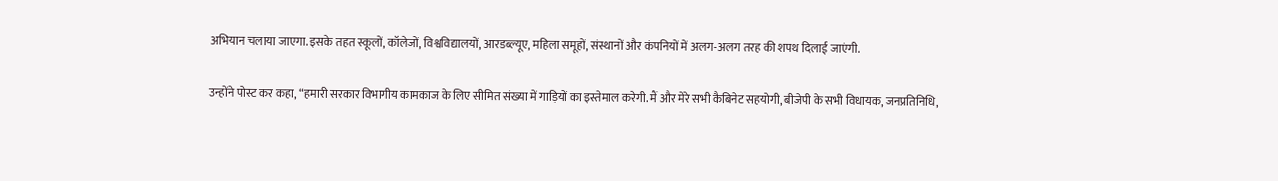अभियान चलाया जाएगा. इसके तहत स्कूलों, कॉलेजों, विश्वविद्यालयों, आरडब्ल्यूए, महिला समूहों, संस्थानों और कंपनियों में अलग-अलग तरह की शपथ दिलाई जाएंगी.

उन्होंने पोस्ट कर कहा, “हमारी सरकार विभागीय कामकाज के लिए सीमित संख्या में गाड़ियों का इस्तेमाल करेगी. मैं और मेरे सभी कैबिनेट सहयोगी, बीजेपी के सभी विधायक, जनप्रतिनिधि,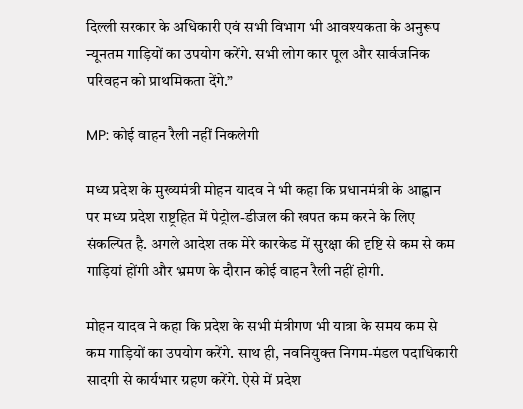दिल्ली सरकार के अधिकारी एवं सभी विभाग भी आवश्यकता के अनुरूप न्यूनतम गाड़ियों का उपयोग करेंगे. सभी लोग कार पूल और सार्वजनिक परिवहन को प्राथमिकता देंगे.”

MP: कोई वाहन रैली नहीं निकलेगी

मध्य प्रदेश के मुख्यमंत्री मोहन यादव ने भी कहा कि प्रधानमंत्री के आह्वान पर मध्य प्रदेश राष्ट्रहित में पेट्रोल-डीजल की खपत कम करने के लिए संकल्पित है. अगले आदेश तक मेरे कारकेड में सुरक्षा की दृष्टि से कम से कम गाड़ियां होंगी और भ्रमण के दौरान कोई वाहन रैली नहीं होगी.

मोहन यादव ने कहा कि प्रदेश के सभी मंत्रीगण भी यात्रा के समय कम से कम गाड़ियों का उपयोग करेंगे. साथ ही, नवनियुक्त निगम-मंडल पदाधिकारी सादगी से कार्यभार ग्रहण करेंगे. ऐसे में प्रदेश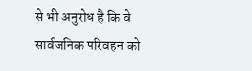से भी अनुरोध है कि वे सार्वजनिक परिवहन को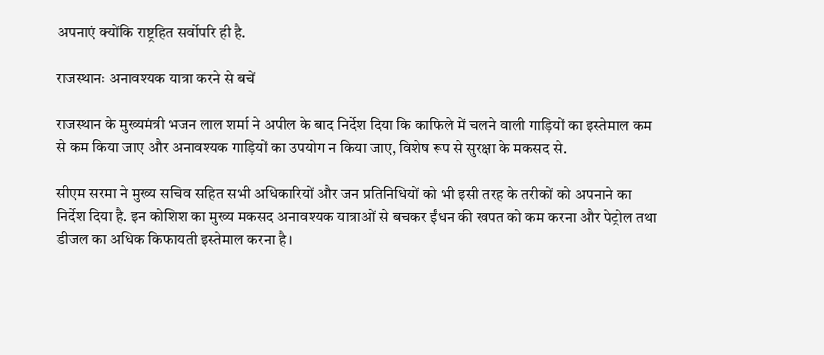अपनाएं क्योंकि राष्ट्रहित सर्वोपरि ही है.

राजस्थानः अनावश्यक यात्रा करने से बचें

राजस्थान के मुख्यमंत्री भजन लाल शर्मा ने अपील के बाद निर्देश दिया कि काफिले में चलने वाली गाड़ियों का इस्तेमाल कम से कम किया जाए और अनावश्यक गाड़ियों का उपयोग न किया जाए, विशेष रूप से सुरक्षा के मकसद से.

सीएम सरमा ने मुख्य सचिव सहित सभी अधिकारियों और जन प्रतिनिधियों को भी इसी तरह के तरीकों को अपनाने का निर्देश दिया है. इन कोशिश का मुख्य मकसद अनावश्यक यात्राओं से बचकर ईंधन की खपत को कम करना और पेट्रोल तथा डीजल का अधिक किफायती इस्तेमाल करना है।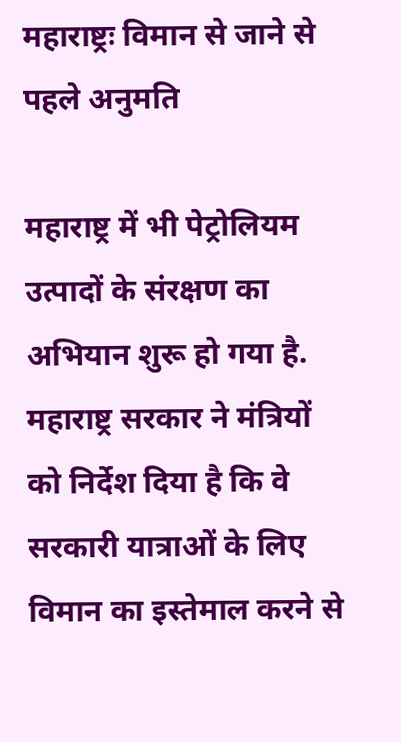महाराष्ट्रः विमान से जाने से पहले अनुमति

महाराष्ट्र में भी पेट्रोलियम उत्पादों के संरक्षण का अभियान शुरू हो गया है. महाराष्ट्र सरकार ने मंत्रियों को निर्देश दिया है कि वे सरकारी यात्राओं के लिए विमान का इस्तेमाल करने से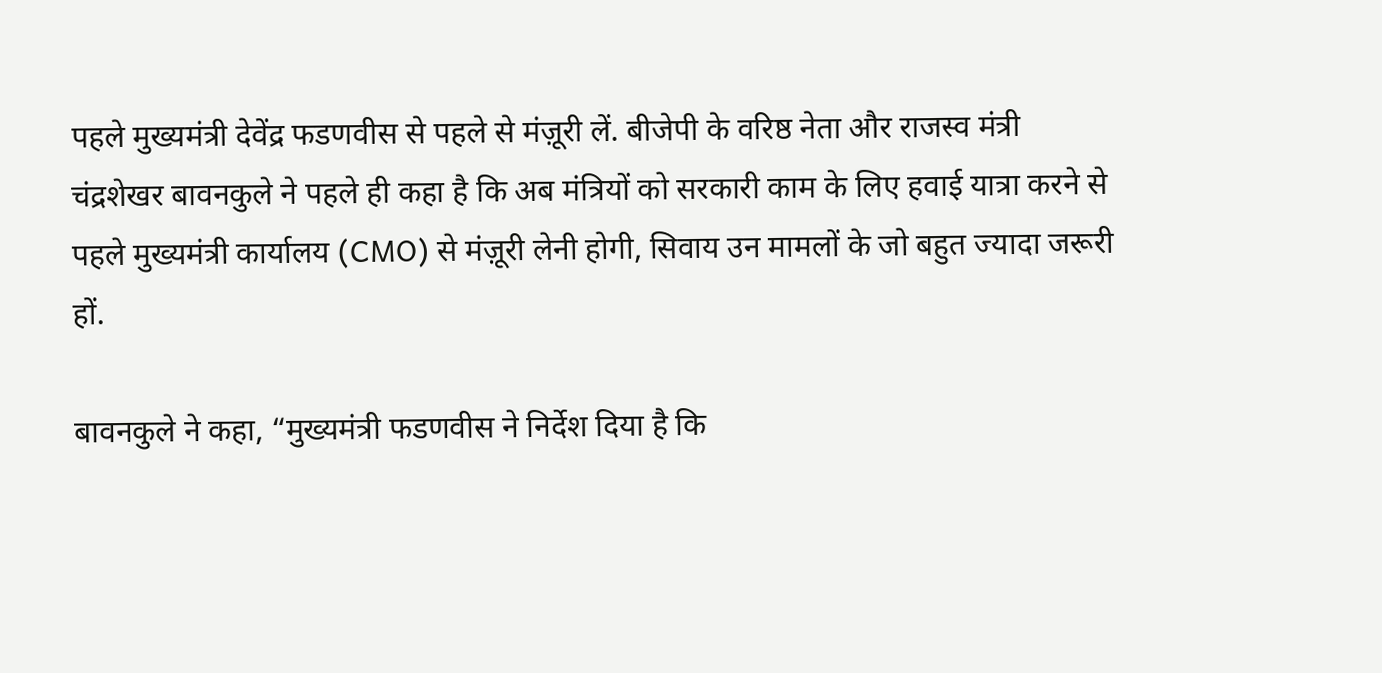पहले मुख्यमंत्री देवेंद्र फडणवीस से पहले से मंज़ूरी लें. बीजेपी के वरिष्ठ नेता और राजस्व मंत्री चंद्रशेखर बावनकुले ने पहले ही कहा है कि अब मंत्रियों को सरकारी काम के लिए हवाई यात्रा करने से पहले मुख्यमंत्री कार्यालय (CMO) से मंज़ूरी लेनी होगी, सिवाय उन मामलों के जो बहुत ज्यादा जरूरी हों.

बावनकुले ने कहा, “मुख्यमंत्री फडणवीस ने निर्देश दिया है कि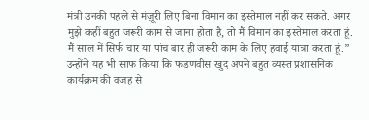मंत्री उनकी पहले से मंज़ूरी लिए बिना विमान का इस्तेमाल नहीं कर सकते. अगर मुझे कहीं बहुत जरूरी काम से जाना होता है, तो मैं विमान का इस्तेमाल करता हूं. मैं साल में सिर्फ चार या पांच बार ही जरूरी काम के लिए हवाई यात्रा करता हूं.” उन्होंने यह भी साफ किया कि फडणवीस खुद अपने बहुत व्यस्त प्रशासनिक कार्यक्रम की वजह से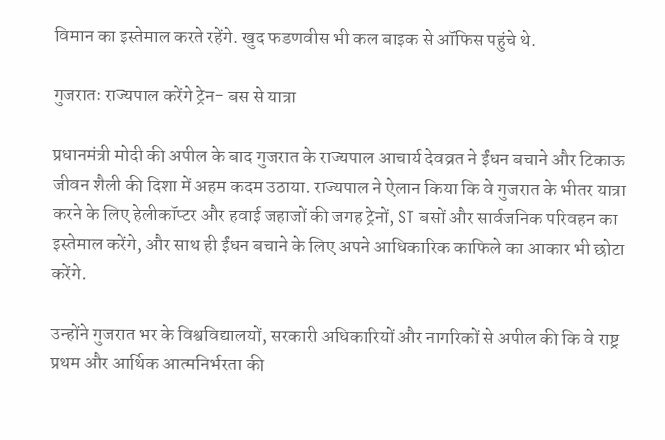विमान का इस्तेमाल करते रहेंगे. खुद फडणवीस भी कल बाइक से ऑफिस पहुंचे थे.

गुजरातः राज्यपाल करेंगे ट्रेन- बस से यात्रा

प्रधानमंत्री मोदी की अपील के बाद गुजरात के राज्यपाल आचार्य देवव्रत ने ईंधन बचाने और टिकाऊ जीवन शैली की दिशा में अहम कदम उठाया. राज्यपाल ने ऐलान किया कि वे गुजरात के भीतर यात्रा करने के लिए हेलीकॉप्टर और हवाई जहाजों की जगह ट्रेनों, ST बसों और सार्वजनिक परिवहन का इस्तेमाल करेंगे, और साथ ही ईंधन बचाने के लिए अपने आधिकारिक काफिले का आकार भी छोटा करेंगे.

उन्होंने गुजरात भर के विश्वविद्यालयों, सरकारी अधिकारियों और नागरिकों से अपील की कि वे राष्ट्र प्रथम और आर्थिक आत्मनिर्भरता की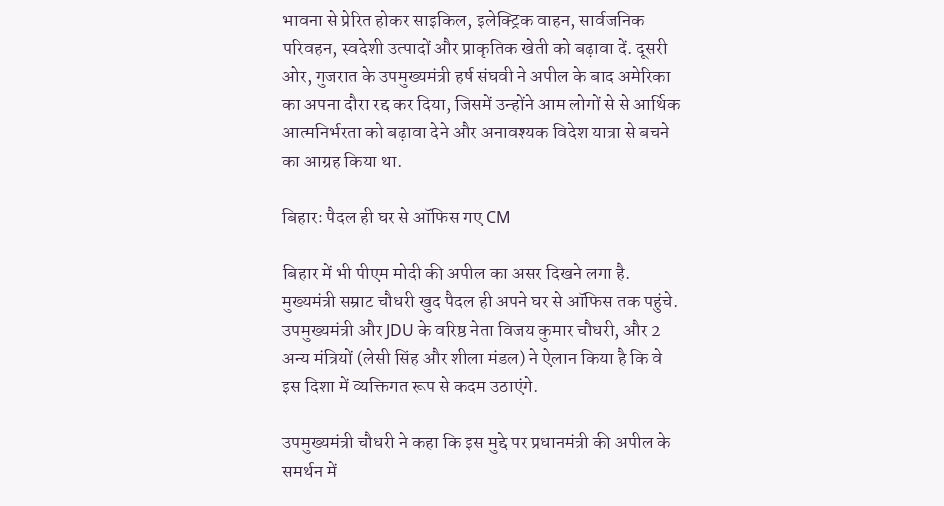भावना से प्रेरित होकर साइकिल, इलेक्ट्रिक वाहन, सार्वजनिक परिवहन, स्वदेशी उत्पादों और प्राकृतिक खेती को बढ़ावा दें. दूसरी ओर, गुजरात के उपमुख्यमंत्री हर्ष संघवी ने अपील के बाद अमेरिका का अपना दौरा रद्द कर दिया, जिसमें उन्होंने आम लोगों से से आर्थिक आत्मनिर्भरता को बढ़ावा देने और अनावश्यक विदेश यात्रा से बचने का आग्रह किया था.

बिहारः पैदल ही घर से ऑफिस गए CM

बिहार में भी पीएम मोदी की अपील का असर दिखने लगा है. मुख्यमंत्री सम्राट चौधरी खुद पैदल ही अपने घर से ऑफिस तक पहुंचे. उपमुख्यमंत्री और JDU के वरिष्ठ नेता विजय कुमार चौधरी, और 2 अन्य मंत्रियों (लेसी सिंह और शीला मंडल) ने ऐलान किया है कि वे इस दिशा में व्यक्तिगत रूप से कदम उठाएंगे.

उपमुख्यमंत्री चौधरी ने कहा कि इस मुद्दे पर प्रधानमंत्री की अपील के समर्थन में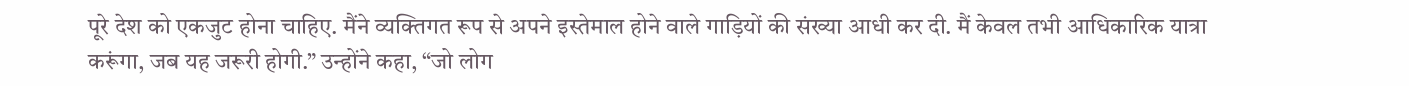पूरे देश को एकजुट होना चाहिए. मैंने व्यक्तिगत रूप से अपने इस्तेमाल होने वाले गाड़ियों की संख्या आधी कर दी. मैं केवल तभी आधिकारिक यात्रा करूंगा, जब यह जरूरी होगी.” उन्होंने कहा, “जो लोग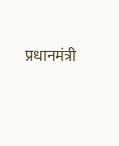प्रधानमंत्री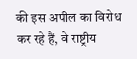की इस अपील का विरोध कर रहे हैं, वे राष्ट्रीय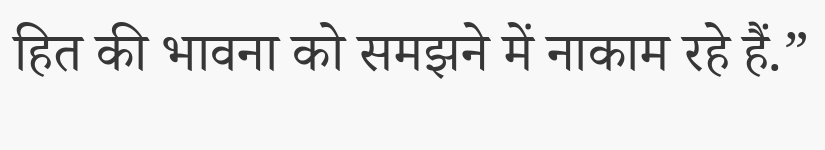हित की भावना को समझने में नाकाम रहे हैं.”